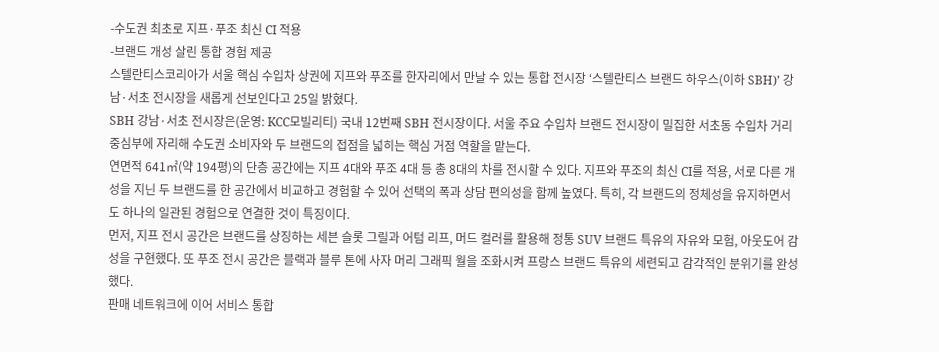-수도권 최초로 지프·푸조 최신 CI 적용
-브랜드 개성 살린 통합 경험 제공
스텔란티스코리아가 서울 핵심 수입차 상권에 지프와 푸조를 한자리에서 만날 수 있는 통합 전시장 ‘스텔란티스 브랜드 하우스(이하 SBH)’ 강남·서초 전시장을 새롭게 선보인다고 25일 밝혔다.
SBH 강남·서초 전시장은(운영: KCC모빌리티) 국내 12번째 SBH 전시장이다. 서울 주요 수입차 브랜드 전시장이 밀집한 서초동 수입차 거리 중심부에 자리해 수도권 소비자와 두 브랜드의 접점을 넓히는 핵심 거점 역할을 맡는다.
연면적 641㎡(약 194평)의 단층 공간에는 지프 4대와 푸조 4대 등 총 8대의 차를 전시할 수 있다. 지프와 푸조의 최신 CI를 적용, 서로 다른 개성을 지닌 두 브랜드를 한 공간에서 비교하고 경험할 수 있어 선택의 폭과 상담 편의성을 함께 높였다. 특히, 각 브랜드의 정체성을 유지하면서도 하나의 일관된 경험으로 연결한 것이 특징이다.
먼저, 지프 전시 공간은 브랜드를 상징하는 세븐 슬롯 그릴과 어텀 리프, 머드 컬러를 활용해 정통 SUV 브랜드 특유의 자유와 모험, 아웃도어 감성을 구현했다. 또 푸조 전시 공간은 블랙과 블루 톤에 사자 머리 그래픽 월을 조화시켜 프랑스 브랜드 특유의 세련되고 감각적인 분위기를 완성했다.
판매 네트워크에 이어 서비스 통합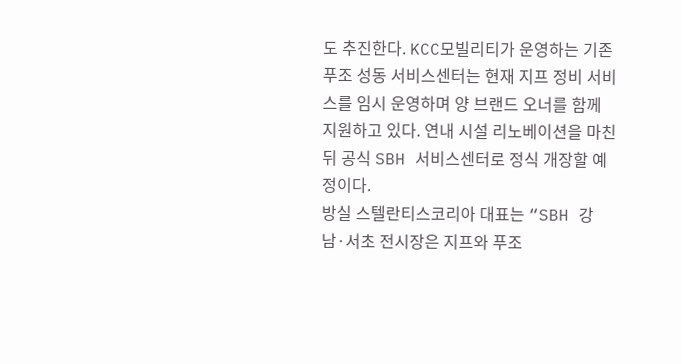도 추진한다. KCC모빌리티가 운영하는 기존 푸조 성동 서비스센터는 현재 지프 정비 서비스를 임시 운영하며 양 브랜드 오너를 함께 지원하고 있다. 연내 시설 리노베이션을 마친 뒤 공식 SBH 서비스센터로 정식 개장할 예정이다.
방실 스텔란티스코리아 대표는 “SBH 강남·서초 전시장은 지프와 푸조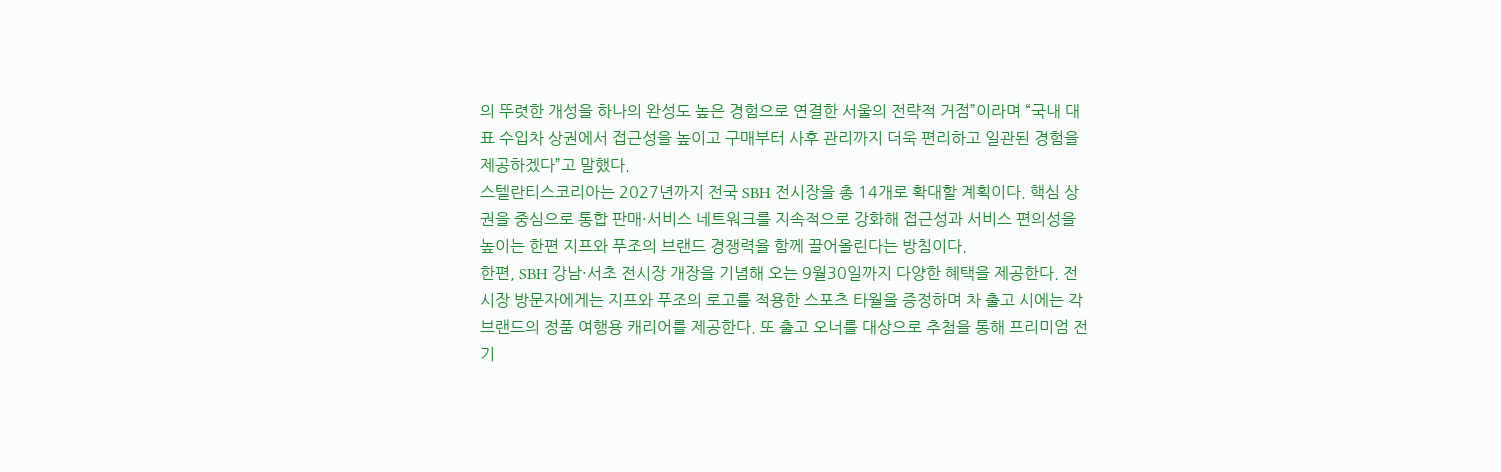의 뚜렷한 개성을 하나의 완성도 높은 경험으로 연결한 서울의 전략적 거점”이라며 “국내 대표 수입차 상권에서 접근성을 높이고 구매부터 사후 관리까지 더욱 편리하고 일관된 경험을 제공하겠다”고 말했다.
스텔란티스코리아는 2027년까지 전국 SBH 전시장을 총 14개로 확대할 계획이다. 핵심 상권을 중심으로 통합 판매·서비스 네트워크를 지속적으로 강화해 접근성과 서비스 편의성을 높이는 한편 지프와 푸조의 브랜드 경쟁력을 함께 끌어올린다는 방침이다.
한편, SBH 강남·서초 전시장 개장을 기념해 오는 9월30일까지 다양한 혜택을 제공한다. 전시장 방문자에게는 지프와 푸조의 로고를 적용한 스포츠 타월을 증정하며 차 출고 시에는 각 브랜드의 정품 여행용 캐리어를 제공한다. 또 출고 오너를 대상으로 추첨을 통해 프리미엄 전기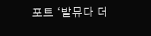포트 ‘발뮤다 더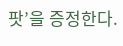팟’을 증정한다.